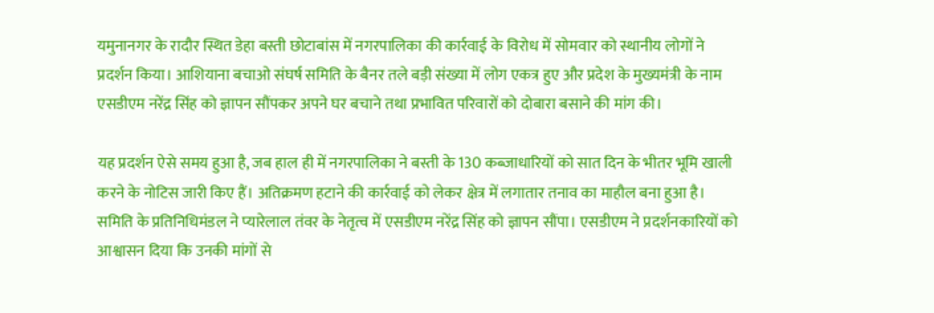यमुनानगर के रादौर स्थित डेहा बस्ती छोटाबांस में नगरपालिका की कार्रवाई के विरोध में सोमवार को स्थानीय लोगों ने प्रदर्शन किया। आशियाना बचाओ संघर्ष समिति के बैनर तले बड़ी संख्या में लोग एकत्र हुए और प्रदेश के मुख्यमंत्री के नाम एसडीएम नरेंद्र सिंह को ज्ञापन सौंपकर अपने घर बचाने तथा प्रभावित परिवारों को दोबारा बसाने की मांग की।

यह प्रदर्शन ऐसे समय हुआ है, जब हाल ही में नगरपालिका ने बस्ती के 130 कब्जाधारियों को सात दिन के भीतर भूमि खाली करने के नोटिस जारी किए हैं। अतिक्रमण हटाने की कार्रवाई को लेकर क्षेत्र में लगातार तनाव का माहौल बना हुआ है।
समिति के प्रतिनिधिमंडल ने प्यारेलाल तंवर के नेतृत्व में एसडीएम नरेंद्र सिंह को ज्ञापन सौंपा। एसडीएम ने प्रदर्शनकारियों को आश्वासन दिया कि उनकी मांगों से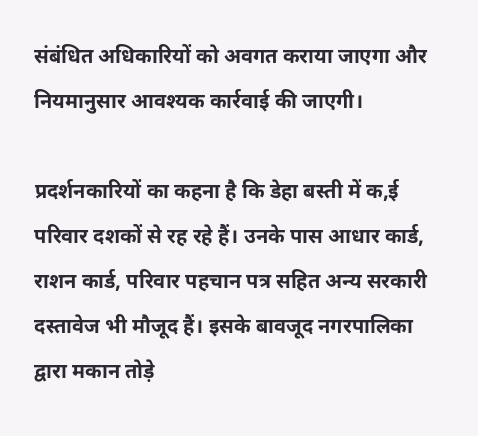संबंधित अधिकारियों को अवगत कराया जाएगा और नियमानुसार आवश्यक कार्रवाई की जाएगी।

प्रदर्शनकारियों का कहना है कि डेहा बस्ती में क,ई परिवार दशकों से रह रहे हैं। उनके पास आधार कार्ड, राशन कार्ड, परिवार पहचान पत्र सहित अन्य सरकारी दस्तावेज भी मौजूद हैं। इसके बावजूद नगरपालिका द्वारा मकान तोड़े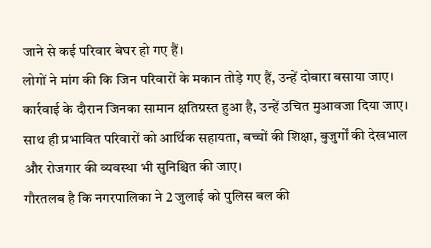जाने से कई परिवार बेघर हो गए हैं।
लोगों ने मांग की कि जिन परिवारों के मकान तोड़े गए हैं, उन्हें दोबारा बसाया जाए। कार्रवाई के दौरान जिनका सामान क्षतिग्रस्त हुआ है, उन्हें उचित मुआवजा दिया जाए। साथ ही प्रभावित परिवारों को आर्थिक सहायता, बच्चों की शिक्षा, बुजुर्गों की देखभाल और रोजगार की व्यवस्था भी सुनिश्चित की जाए।
गौरतलब है कि नगरपालिका ने 2 जुलाई को पुलिस बल की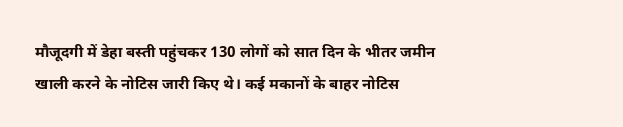मौजूदगी में डेहा बस्ती पहुंचकर 130 लोगों को सात दिन के भीतर जमीन खाली करने के नोटिस जारी किए थे। कई मकानों के बाहर नोटिस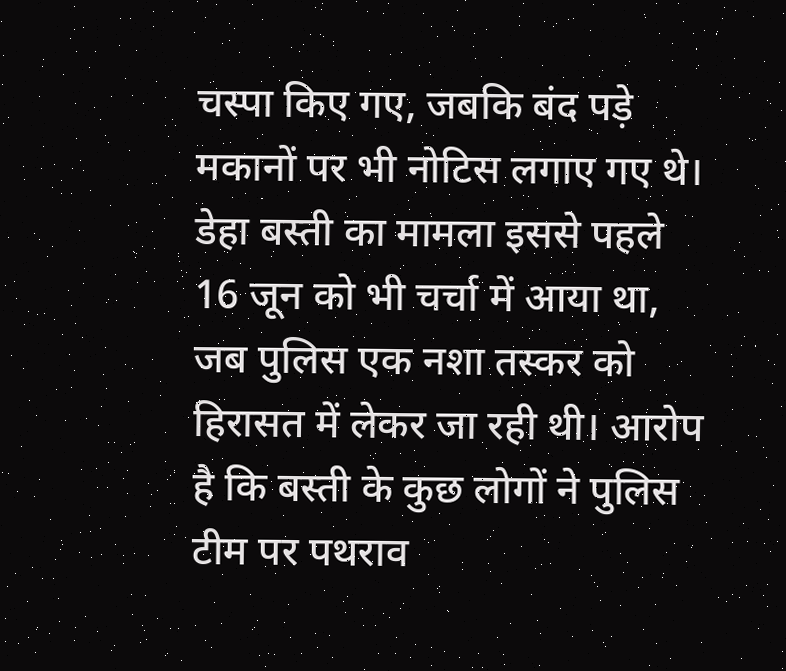चस्पा किए गए, जबकि बंद पड़े मकानों पर भी नोटिस लगाए गए थे।
डेहा बस्ती का मामला इससे पहले 16 जून को भी चर्चा में आया था, जब पुलिस एक नशा तस्कर को हिरासत में लेकर जा रही थी। आरोप है कि बस्ती के कुछ लोगों ने पुलिस टीम पर पथराव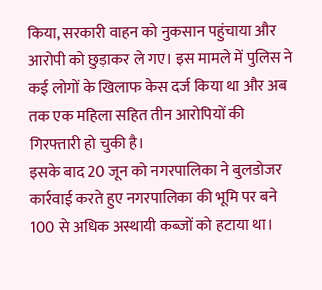किया, सरकारी वाहन को नुकसान पहुंचाया और आरोपी को छुड़ाकर ले गए। इस मामले में पुलिस ने कई लोगों के खिलाफ केस दर्ज किया था और अब तक एक महिला सहित तीन आरोपियों की गिरफ्तारी हो चुकी है।
इसके बाद 20 जून को नगरपालिका ने बुलडोजर कार्रवाई करते हुए नगरपालिका की भूमि पर बने 100 से अधिक अस्थायी कब्जों को हटाया था।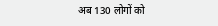अब 130 लोगों को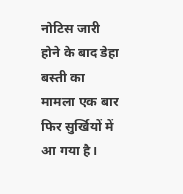नोटिस जारी होने के बाद डेहा बस्ती का मामला एक बार फिर सुर्खियों में आ गया है।